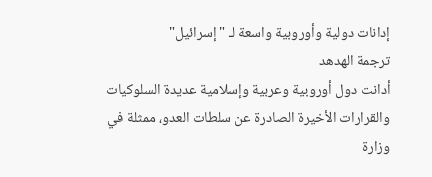إدانات دولية وأوروبية واسعة لـ "إسرائيل"
ترجمة الهدهد
أدانت دول أوروبية وعربية وإسلامية عديدة السلوكيات والقرارات الأخيرة الصادرة عن سلطات العدو، ممثلة في وزارة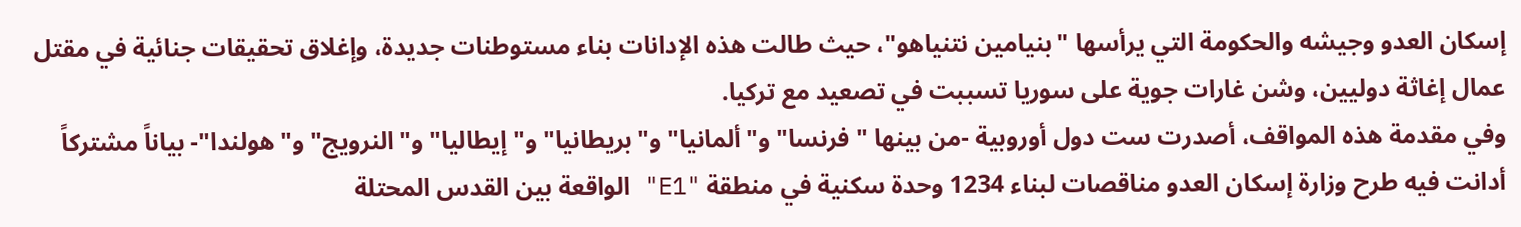إسكان العدو وجيشه والحكومة التي يرأسها "بنيامين نتنياهو"، حيث طالت هذه الإدانات بناء مستوطنات جديدة، وإغلاق تحقيقات جنائية في مقتل عمال إغاثة دوليين، وشن غارات جوية على سوريا تسببت في تصعيد مع تركيا.
وفي مقدمة هذه المواقف، أصدرت ست دول أوروبية -من بينها "فرنسا" و"ألمانيا" و"بريطانيا" و"إيطاليا" و"النرويج" و"هولندا"- بياناً مشتركاً أدانت فيه طرح وزارة إسكان العدو مناقصات لبناء 1234 وحدة سكنية في منطقة "E1" الواقعة بين القدس المحتلة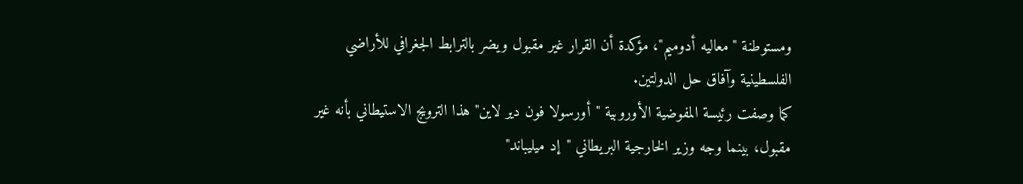ومستوطنة "معاليه أدوميم"، مؤكدة أن القرار غير مقبول ويضر بالترابط الجغرافي للأراضي الفلسطينية وآفاق حل الدولتين.
كما وصفت رئيسة المفوضية الأوروبية "أورسولا فون دير لاين" هذا الترويج الاستيطاني بأنه غير مقبول، بينما وجه وزير الخارجية البريطاني "إد ميليباند"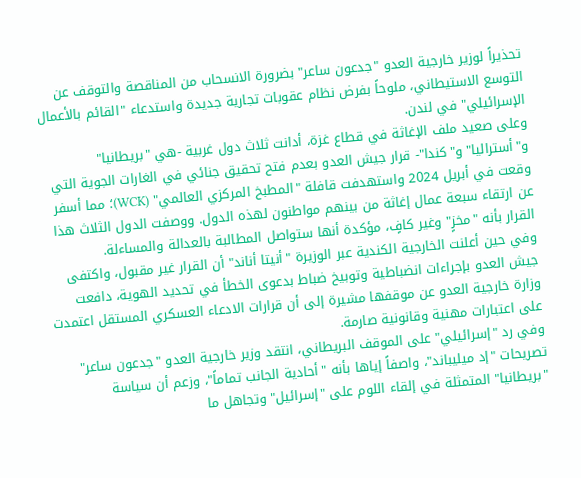تحذيراً لوزير خارجية العدو "جدعون ساعر" بضرورة الانسحاب من المناقصة والتوقف عن التوسع الاستيطاني، ملوحاً بفرض نظام عقوبات تجارية جديدة واستدعاء "القائم بالأعمال الإسرائيلي" في لندن.
وعلى صعيد ملف الإغاثة في قطاع غزة، أدانت ثلاث دول غربية -هي "بريطانيا" و"أستراليا" و"كندا"- قرار جيش العدو بعدم فتح تحقيق جنائي في الغارات الجوية التي وقعت في أبريل 2024 واستهدفت قافلة "المطبخ المركزي العالمي" (WCK)؛ مما أسفر عن ارتقاء سبعة عمال إغاثة من بينهم مواطنون لهذه الدول. ووصفت الدول الثلاث هذا القرار بأنه "مخزٍ" وغير كافٍ، مؤكدة أنها ستواصل المطالبة بالعدالة والمساءلة.
وفي حين أعلنت الخارجية الكندية عبر الوزيرة "أنيتا أناند" أن القرار غير مقبول، واكتفى جيش العدو بإجراءات انضباطية وتوبيخ ضباط بدعوى الخطأ في تحديد الهوية، دافعت وزارة خارجية العدو عن موقفها مشيرة إلى أن قرارات الادعاء العسكري المستقل اعتمدت على اعتبارات مهنية وقانونية صارمة.
وفي رد "إسرائيلي" على الموقف البريطاني، انتقد وزير خارجية العدو "جدعون ساعر" تصريحات "إد ميليباند"، واصفاً إياها بأنه "أحادية الجانب تماماً"، وزعم أن سياسة "بريطانيا" المتمثلة في إلقاء اللوم على "إسرائيل" وتجاهل ما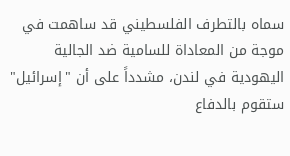سماه بالتطرف الفلسطيني قد ساهمت في موجة من المعاداة للسامية ضد الجالية اليهودية في لندن، مشدداً على أن "إسرائيل" ستقوم بالدفاع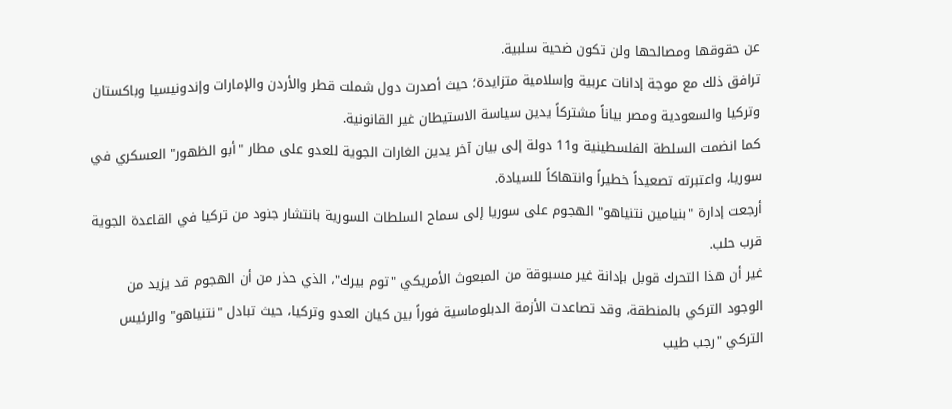عن حقوقها ومصالحها ولن تكون ضحية سلبية.
ترافق ذلك مع موجة إدانات عربية وإسلامية متزايدة؛ حيث أصدرت دول شملت قطر والأردن والإمارات وإندونيسيا وباكستان وتركيا والسعودية ومصر بياناً مشتركاً يدين سياسة الاستيطان غير القانونية.
كما انضمت السلطة الفلسطينية و11 دولة إلى بيان آخر يدين الغارات الجوية للعدو على مطار "أبو الظهور" العسكري في سوريا، واعتبرته تصعيداً خطيراً وانتهاكاً للسيادة.
أرجعت إدارة "بنيامين نتنياهو" الهجوم على سوريا إلى سماح السلطات السورية بانتشار جنود من تركيا في القاعدة الجوية قرب حلب.
غير أن هذا التحرك قوبل بإدانة غير مسبوقة من المبعوث الأمريكي "توم بيرك"، الذي حذر من أن الهجوم قد يزيد من الوجود التركي بالمنطقة، وقد تصاعدت الأزمة الدبلوماسية فوراً بين كيان العدو وتركيا، حيث تبادل "نتنياهو" والرئيس التركي "رجب طيب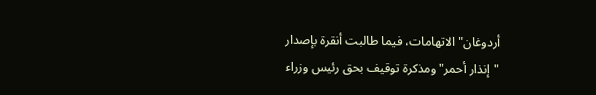أردوغان" الاتهامات، فيما طالبت أنقرة بإصدار "إنذار أحمر" ومذكرة توقيف بحق رئيس وزراء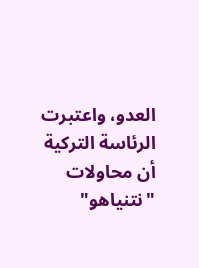العدو، واعتبرت الرئاسة التركية أن محاولات "نتنياهو"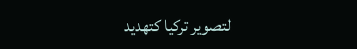لتصوير تركيا كتهديد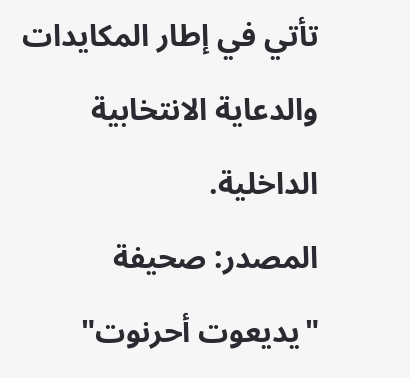تأتي في إطار المكايدات والدعاية الانتخابية الداخلية.
المصدر: صحيفة "يديعوت أحرنوت"